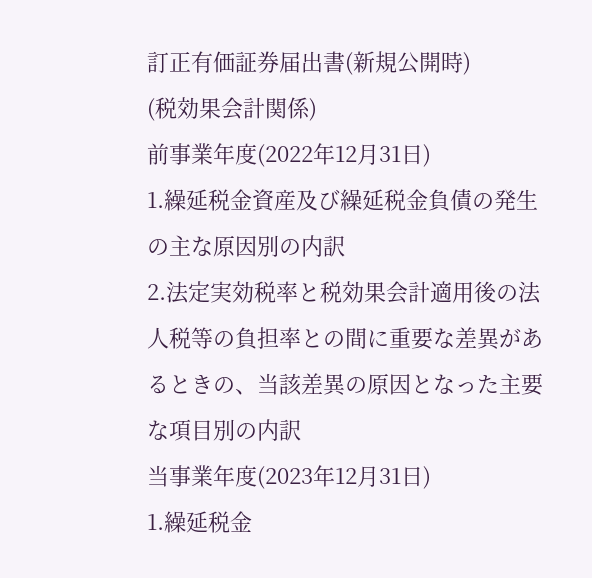訂正有価証券届出書(新規公開時)
(税効果会計関係)
前事業年度(2022年12月31日)
1.繰延税金資産及び繰延税金負債の発生の主な原因別の内訳
2.法定実効税率と税効果会計適用後の法人税等の負担率との間に重要な差異があるときの、当該差異の原因となった主要な項目別の内訳
当事業年度(2023年12月31日)
1.繰延税金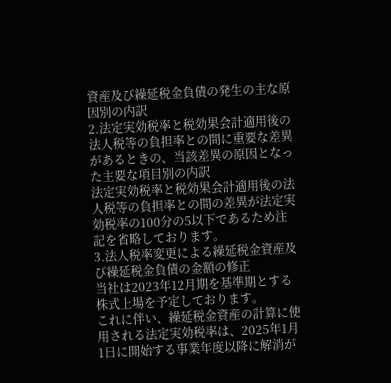資産及び繰延税金負債の発生の主な原因別の内訳
2.法定実効税率と税効果会計適用後の法人税等の負担率との間に重要な差異があるときの、当該差異の原因となった主要な項目別の内訳
法定実効税率と税効果会計適用後の法人税等の負担率との間の差異が法定実効税率の100分の5以下であるため注記を省略しております。
3.法人税率変更による繰延税金資産及び繰延税金負債の金額の修正
当社は2023年12月期を基準期とする株式上場を予定しております。
これに伴い、繰延税金資産の計算に使用される法定実効税率は、2025年1月1日に開始する事業年度以降に解消が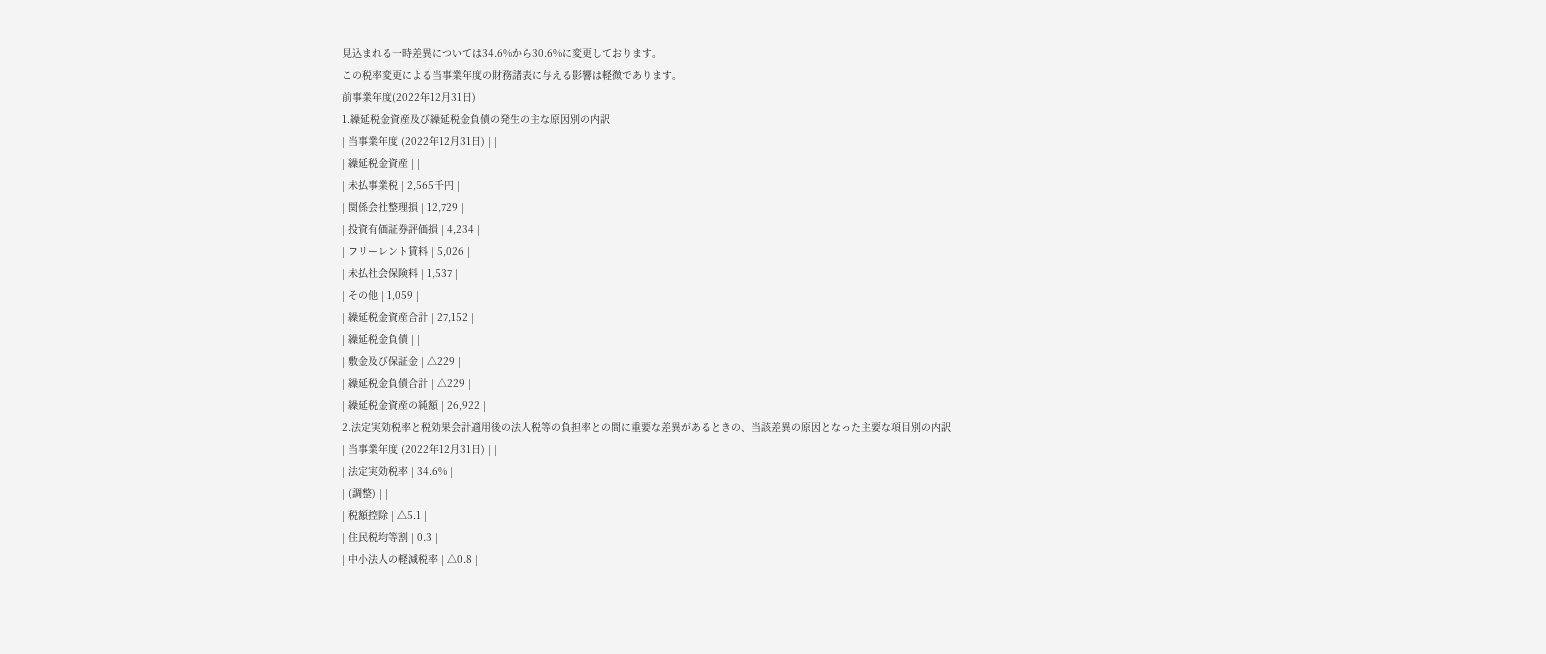見込まれる一時差異については34.6%から30.6%に変更しております。
この税率変更による当事業年度の財務諸表に与える影響は軽微であります。
前事業年度(2022年12月31日)
1.繰延税金資産及び繰延税金負債の発生の主な原因別の内訳
| 当事業年度 (2022年12月31日) | |
| 繰延税金資産 | |
| 未払事業税 | 2,565千円 |
| 関係会社整理損 | 12,729 |
| 投資有価証券評価損 | 4,234 |
| フリーレント賃料 | 5,026 |
| 未払社会保険料 | 1,537 |
| その他 | 1,059 |
| 繰延税金資産合計 | 27,152 |
| 繰延税金負債 | |
| 敷金及び保証金 | △229 |
| 繰延税金負債合計 | △229 |
| 繰延税金資産の純額 | 26,922 |
2.法定実効税率と税効果会計適用後の法人税等の負担率との間に重要な差異があるときの、当該差異の原因となった主要な項目別の内訳
| 当事業年度 (2022年12月31日) | |
| 法定実効税率 | 34.6% |
| (調整) | |
| 税額控除 | △5.1 |
| 住民税均等割 | 0.3 |
| 中小法人の軽減税率 | △0.8 |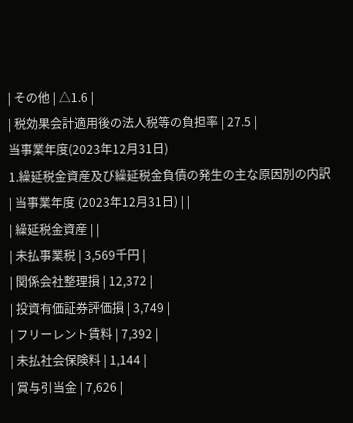| その他 | △1.6 |
| 税効果会計適用後の法人税等の負担率 | 27.5 |
当事業年度(2023年12月31日)
1.繰延税金資産及び繰延税金負債の発生の主な原因別の内訳
| 当事業年度 (2023年12月31日) | |
| 繰延税金資産 | |
| 未払事業税 | 3,569千円 |
| 関係会社整理損 | 12,372 |
| 投資有価証券評価損 | 3,749 |
| フリーレント賃料 | 7,392 |
| 未払社会保険料 | 1,144 |
| 賞与引当金 | 7,626 |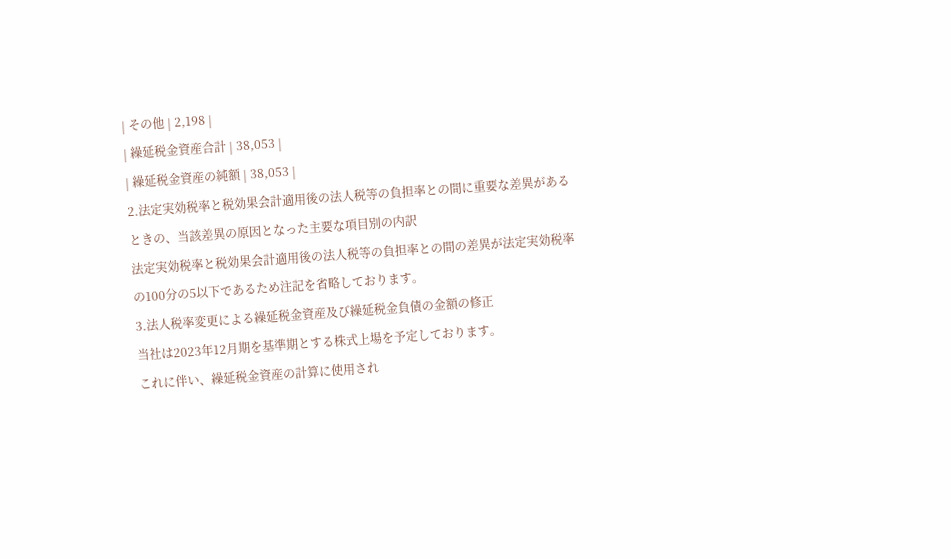| その他 | 2,198 |
| 繰延税金資産合計 | 38,053 |
| 繰延税金資産の純額 | 38,053 |
2.法定実効税率と税効果会計適用後の法人税等の負担率との間に重要な差異があるときの、当該差異の原因となった主要な項目別の内訳
法定実効税率と税効果会計適用後の法人税等の負担率との間の差異が法定実効税率の100分の5以下であるため注記を省略しております。
3.法人税率変更による繰延税金資産及び繰延税金負債の金額の修正
当社は2023年12月期を基準期とする株式上場を予定しております。
これに伴い、繰延税金資産の計算に使用され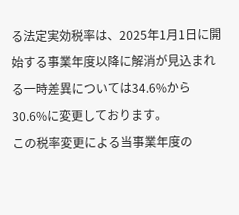る法定実効税率は、2025年1月1日に開始する事業年度以降に解消が見込まれる一時差異については34.6%から30.6%に変更しております。
この税率変更による当事業年度の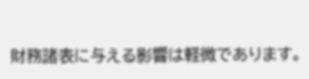財務諸表に与える影響は軽微であります。